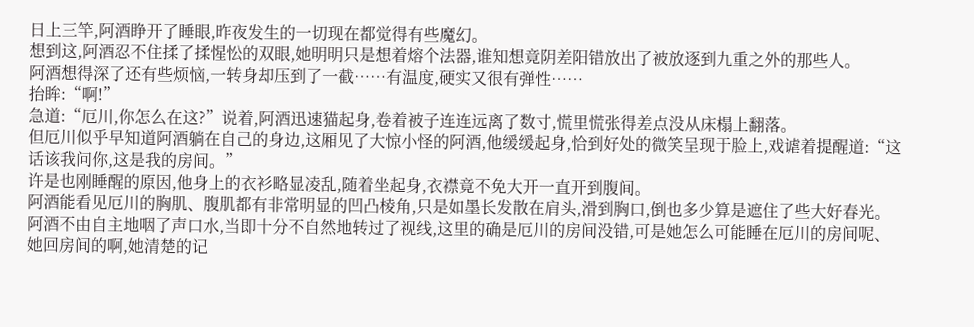日上三竿,阿酒睁开了睡眼,昨夜发生的一切现在都觉得有些魔幻。
想到这,阿酒忍不住揉了揉惺忪的双眼,她明明只是想着熔个法器,谁知想竟阴差阳错放出了被放逐到九重之外的那些人。
阿酒想得深了还有些烦恼,一转身却压到了一截……有温度,硬实又很有弹性……
抬眸:“啊!”
急道:“厄川,你怎么在这?”说着,阿酒迅速猫起身,卷着被子连连远离了数寸,慌里慌张得差点没从床榻上翻落。
但厄川似乎早知道阿酒躺在自己的身边,这厢见了大惊小怪的阿酒,他缓缓起身,恰到好处的微笑呈现于脸上,戏谑着提醒道:“这话该我问你,这是我的房间。”
许是也刚睡醒的原因,他身上的衣衫略显凌乱,随着坐起身,衣襟竟不免大开一直开到腹间。
阿酒能看见厄川的胸肌、腹肌都有非常明显的凹凸棱角,只是如墨长发散在肩头,滑到胸口,倒也多少算是遮住了些大好春光。
阿酒不由自主地咽了声口水,当即十分不自然地转过了视线,这里的确是厄川的房间没错,可是她怎么可能睡在厄川的房间呢、她回房间的啊,她清楚的记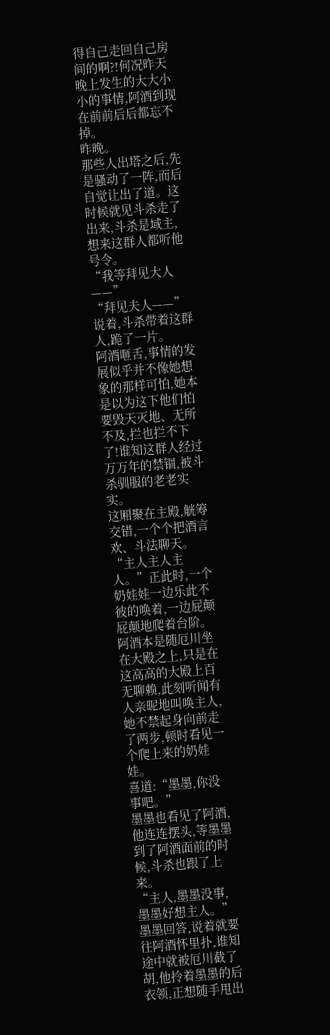得自己走回自己房间的啊?!何况昨天晚上发生的大大小小的事情,阿酒到现在前前后后都忘不掉。
昨晚。
那些人出塔之后,先是骚动了一阵,而后自觉让出了道。这时候就见斗杀走了出来,斗杀是域主,想来这群人都听他号令。
“我等拜见大人——”
“拜见夫人——”
说着,斗杀带着这群人,跪了一片。
阿酒咂舌,事情的发展似乎并不像她想象的那样可怕,她本是以为这下他们怕要毁天灭地、无所不及,拦也拦不下了!谁知这群人经过万万年的禁锢,被斗杀驯服的老老实实。
这厢聚在主殿,觥筹交错,一个个把酒言欢、斗法聊天。
“主人主人主人。”正此时,一个奶娃娃一边乐此不彼的唤着,一边屁颠屁颠地爬着台阶。
阿酒本是随厄川坐在大殿之上,只是在这高高的大殿上百无聊赖,此刻听闻有人亲昵地叫唤主人,她不禁起身向前走了两步,顿时看见一个爬上来的奶娃娃。
喜道:“墨墨,你没事吧。”
墨墨也看见了阿酒,他连连摆头,等墨墨到了阿酒面前的时候,斗杀也跟了上来。
“主人,墨墨没事,墨墨好想主人。”墨墨回答,说着就要往阿酒怀里扑,谁知途中就被厄川截了胡,他拎着墨墨的后衣领,正想随手甩出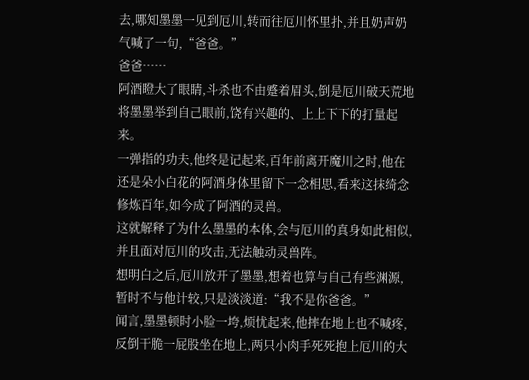去,哪知墨墨一见到厄川,转而往厄川怀里扑,并且奶声奶气喊了一句,“爸爸。”
爸爸……
阿酒瞪大了眼睛,斗杀也不由蹙着眉头,倒是厄川破天荒地将墨墨举到自己眼前,饶有兴趣的、上上下下的打量起来。
一弹指的功夫,他终是记起来,百年前离开魔川之时,他在还是朵小白花的阿酒身体里留下一念相思,看来这抹绮念修炼百年,如今成了阿酒的灵兽。
这就解释了为什么墨墨的本体,会与厄川的真身如此相似,并且面对厄川的攻击,无法触动灵兽阵。
想明白之后,厄川放开了墨墨,想着也算与自己有些渊源,暂时不与他计较,只是淡淡道:“我不是你爸爸。”
闻言,墨墨顿时小脸一垮,烦忧起来,他摔在地上也不喊疼,反倒干脆一屁股坐在地上,两只小肉手死死抱上厄川的大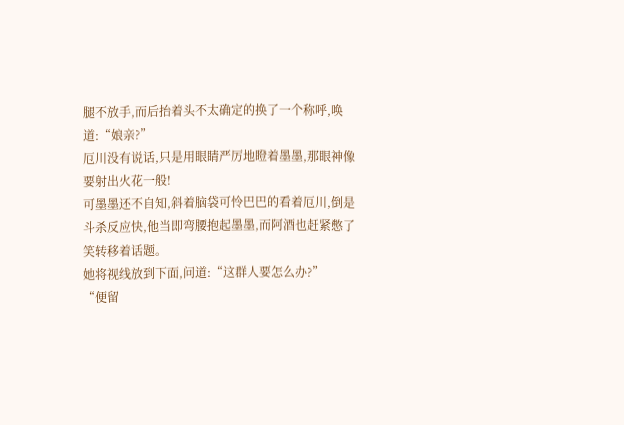腿不放手,而后抬着头不太确定的换了一个称呼,唤道:“娘亲?”
厄川没有说话,只是用眼睛严厉地瞪着墨墨,那眼神像要射出火花一般!
可墨墨还不自知,斜着脑袋可怜巴巴的看着厄川,倒是斗杀反应快,他当即弯腰抱起墨墨,而阿酒也赶紧憋了笑转移着话题。
她将视线放到下面,问道:“这群人要怎么办?”
“便留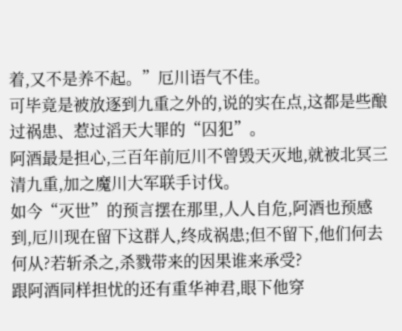着,又不是养不起。”厄川语气不佳。
可毕竟是被放逐到九重之外的,说的实在点,这都是些酿过祸患、惹过滔天大罪的“囚犯”。
阿酒最是担心,三百年前厄川不曾毁天灭地,就被北冥三清九重,加之魔川大军联手讨伐。
如今“灭世”的预言摆在那里,人人自危,阿酒也预感到,厄川现在留下这群人,终成祸患;但不留下,他们何去何从?若斩杀之,杀戮带来的因果谁来承受?
跟阿酒同样担忧的还有重华神君,眼下他穿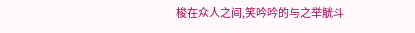梭在众人之间,笑吟吟的与之举觥斗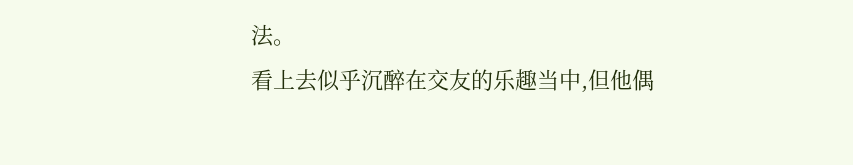法。
看上去似乎沉醉在交友的乐趣当中,但他偶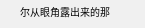尔从眼角露出来的那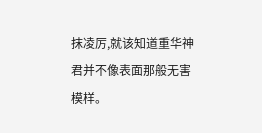抹凌厉,就该知道重华神君并不像表面那般无害模样。